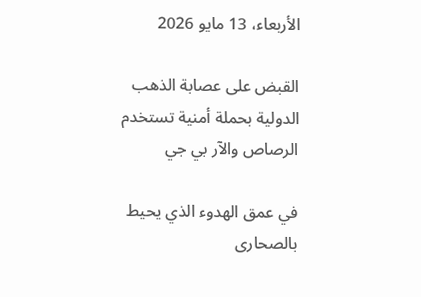الأربعاء، 13 مايو 2026

القبض على عصابة الذهب الدولية بحملة أمنية تستخدم الرصاص والآر بي جي

في عمق الهدوء الذي يحيط بالصحارى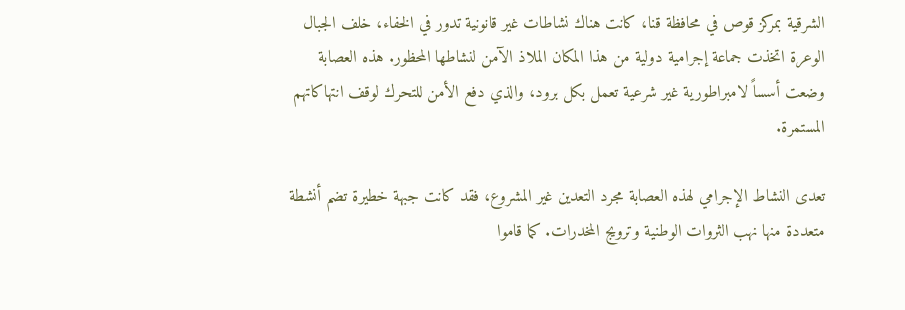الشرقية بمركز قوص في محافظة قنا، كانت هناك نشاطات غير قانونية تدور في الخفاء، خلف الجبال الوعرة اتخذت جماعة إجرامية دولية من هذا المكان الملاذ الآمن لنشاطها المحظور. هذه العصابة وضعت أسساً لامبراطورية غير شرعية تعمل بكل برود، والذي دفع الأمن للتحرك لوقف انتهاكاتهم المستمرة.

تعدى النشاط الإجرامي لهذه العصابة مجرد التعدين غير المشروع، فقد كانت جبهة خطيرة تضم أنشطة متعددة منها نهب الثروات الوطنية وترويج المخدرات. كما قاموا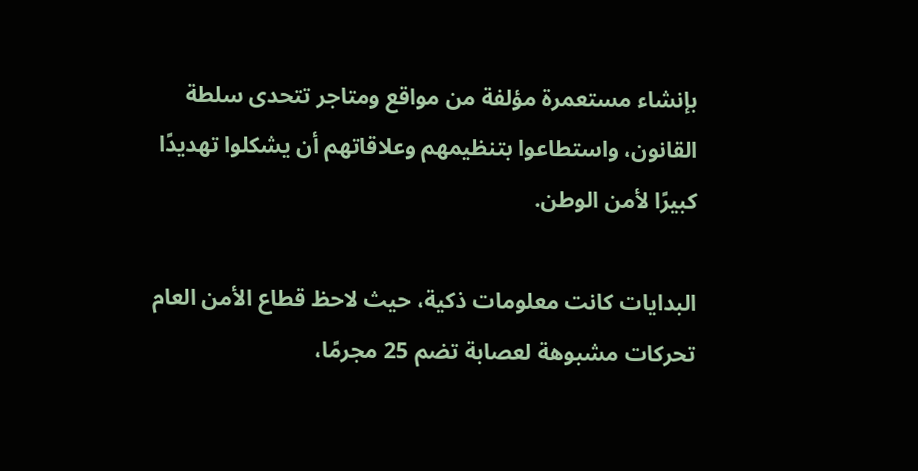بإنشاء مستعمرة مؤلفة من مواقع ومتاجر تتحدى سلطة القانون، واستطاعوا بتنظيمهم وعلاقاتهم أن يشكلوا تهديدًا كبيرًا لأمن الوطن.

البدايات كانت معلومات ذكية، حيث لاحظ قطاع الأمن العام تحركات مشبوهة لعصابة تضم 25 مجرمًا،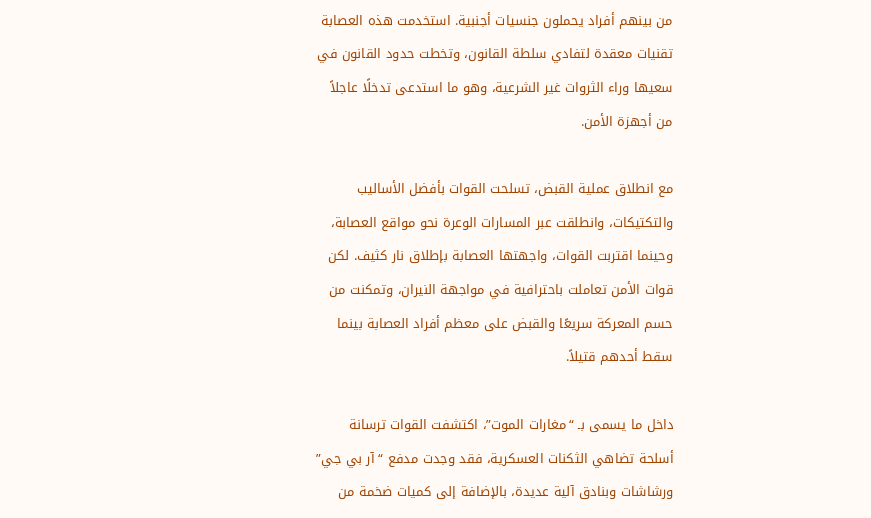من بينهم أفراد يحملون جنسيات أجنبية. استخدمت هذه العصابة تقنيات معقدة لتفادي سلطة القانون، وتخطت حدود القانون في سعيها وراء الثروات غير الشرعية، وهو ما استدعى تدخلًا عاجلاً من أجهزة الأمن.

مع انطلاق عملية القبض، تسلحت القوات بأفضل الأساليب والتكتيكات، وانطلقت عبر المسارات الوعرة نحو مواقع العصابة، وحينما اقتربت القوات، واجهتها العصابة بإطلاق نار كثيف. لكن قوات الأمن تعاملت باحترافية في مواجهة النيران، وتمكنت من حسم المعركة سريعًا والقبض على معظم أفراد العصابة بينما سقط أحدهم قتيلاً.

داخل ما يسمى بـ “مغارات الموت”، اكتشفت القوات ترسانة أسلحة تضاهي الثكنات العسكرية، فقد وجدت مدفع “آر بي جي” ورشاشات وبنادق آلية عديدة، بالإضافة إلى كميات ضخمة من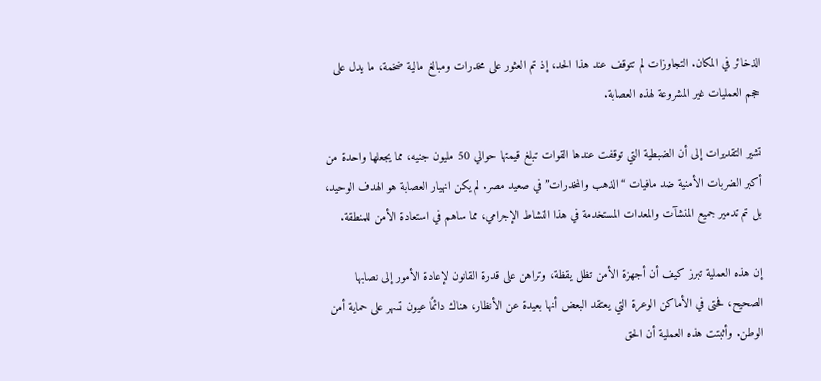الذخائر في المكان. التجاوزات لم تتوقف عند هذا الحد، إذ تم العثور على مخدرات ومبالغ مالية ضخمة، ما يدل على حجم العمليات غير المشروعة لهذه العصابة.

تشير التقديرات إلى أن الضبطية التي توقفت عندها القوات تبلغ قيمتها حوالي 50 مليون جنيه، مما يجعلها واحدة من أكبر الضربات الأمنية ضد مافيات “الذهب والمخدرات” في صعيد مصر. لم يكن انهيار العصابة هو الهدف الوحيد، بل تم تدمير جميع المنشآت والمعدات المستخدمة في هذا النشاط الإجرامي، مما ساهم في استعادة الأمن للمنطقة.

إن هذه العملية تبرز كيف أن أجهزة الأمن تظل يقظة، وتراهن على قدرة القانون لإعادة الأمور إلى نصابها الصحيح، فحتى في الأماكن الوعرة التي يعتقد البعض أنها بعيدة عن الأنظار، هناك دائمًا عيون تسهر على حماية أمن الوطن. وأثبتت هذه العملية أن الحق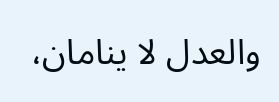والعدل لا ينامان،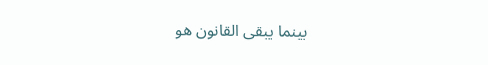بينما يبقى القانون هو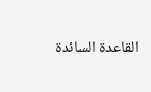القاعدة السائدة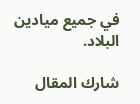في جميع ميادين البلاد.

شارك المقال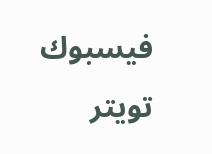فيسبوك تويتر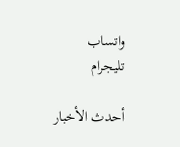واتساب تليجرام

أحدث الأخبار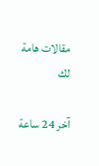مقالات هامة لك

آخر 24 ساعة